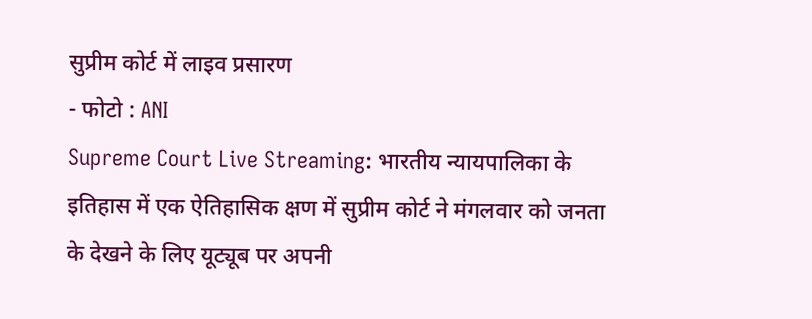सुप्रीम कोर्ट में लाइव प्रसारण
- फोटो : ANI
Supreme Court Live Streaming: भारतीय न्यायपालिका के इतिहास में एक ऐतिहासिक क्षण में सुप्रीम कोर्ट ने मंगलवार को जनता के देखने के लिए यूट्यूब पर अपनी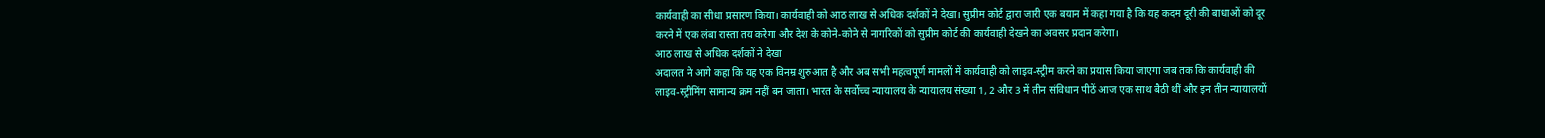कार्यवाही का सीधा प्रसारण किया। कार्यवाही को आठ लाख से अधिक दर्शकों ने देखा। सुप्रीम कोर्ट द्वारा जारी एक बयान में कहा गया है कि यह कदम दूरी की बाधाओं को दूर करने में एक लंबा रास्ता तय करेगा और देश के कोने-कोने से नागरिकों को सुप्रीम कोर्ट की कार्यवाही देखने का अवसर प्रदान करेगा।
आठ लाख से अधिक दर्शकों ने देखा
अदालत ने आगे कहा कि यह एक विनम्र शुरुआत है और अब सभी महत्वपूर्ण मामलों में कार्यवाही को लाइव-स्ट्रीम करने का प्रयास किया जाएगा जब तक कि कार्यवाही की लाइव-स्ट्रीमिंग सामान्य क्रम नहीं बन जाता। भारत के सर्वोच्च न्यायालय के न्यायालय संख्या 1, 2 और 3 में तीन संविधान पीठें आज एक साथ बैठी थीं और इन तीन न्यायालयों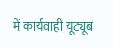में कार्यवाही यूट्यूब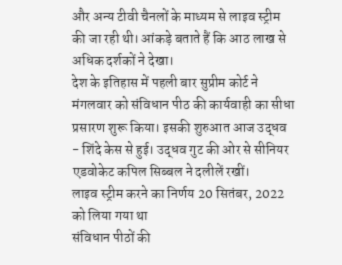और अन्य टीवी चैनलों के माध्यम से लाइव स्ट्रीम की जा रही थी। आंकड़े बताते हैं कि आठ लाख से अधिक दर्शकों ने देखा।
देश के इतिहास में पहली बार सुप्रीम कोर्ट ने मंगलवार को संविधान पीठ की कार्यवाही का सीधा प्रसारण शुरू किया। इसकी शुरुआत आज उद्धव - शिंदे केस से हुई। उद्धव गुट की ओर से सीनियर एडवोकेट कपिल सिब्बल ने दलीलें रखीं।
लाइव स्ट्रीम करने का निर्णय 20 सितंबर, 2022 को लिया गया था
संविधान पीठों की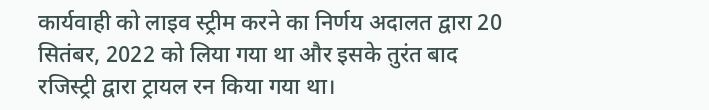कार्यवाही को लाइव स्ट्रीम करने का निर्णय अदालत द्वारा 20 सितंबर, 2022 को लिया गया था और इसके तुरंत बाद रजिस्ट्री द्वारा ट्रायल रन किया गया था।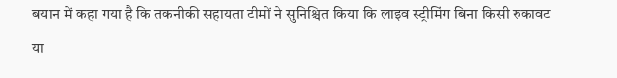बयान में कहा गया है कि तकनीकी सहायता टीमों ने सुनिश्चित किया कि लाइव स्ट्रीमिंग बिना किसी रुकावट या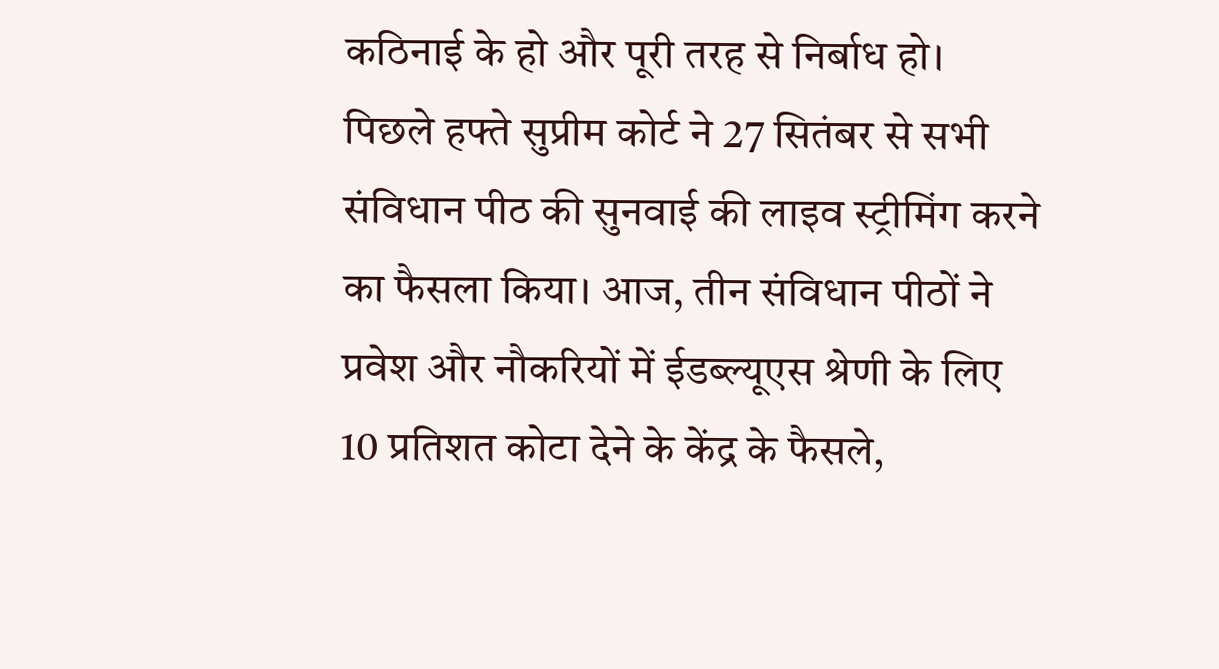कठिनाई के हो और पूरी तरह से निर्बाध हो।
पिछले हफ्ते सुप्रीम कोर्ट ने 27 सितंबर से सभी संविधान पीठ की सुनवाई की लाइव स्ट्रीमिंग करने का फैसला किया। आज, तीन संविधान पीठों ने प्रवेश और नौकरियों में ईडब्ल्यूएस श्रेणी के लिए 10 प्रतिशत कोटा देने के केंद्र के फैसले,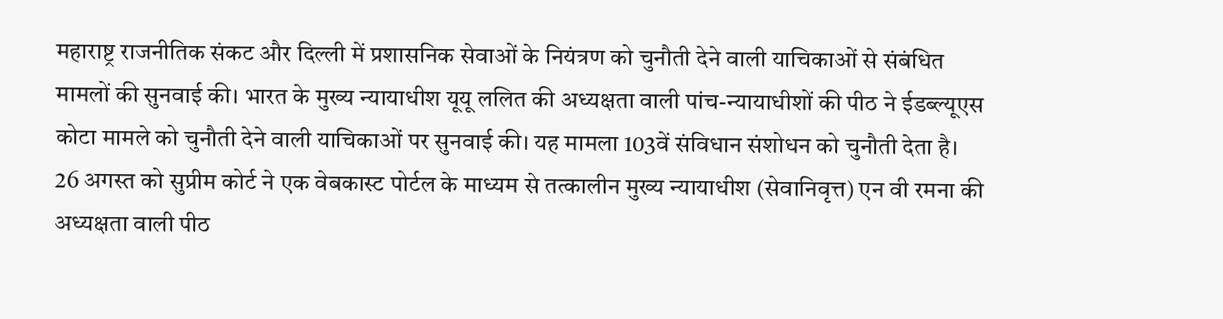महाराष्ट्र राजनीतिक संकट और दिल्ली में प्रशासनिक सेवाओं के नियंत्रण को चुनौती देने वाली याचिकाओं से संबंधित मामलों की सुनवाई की। भारत के मुख्य न्यायाधीश यूयू ललित की अध्यक्षता वाली पांच-न्यायाधीशों की पीठ ने ईडब्ल्यूएस कोटा मामले को चुनौती देने वाली याचिकाओं पर सुनवाई की। यह मामला 103वें संविधान संशोधन को चुनौती देता है।
26 अगस्त को सुप्रीम कोर्ट ने एक वेबकास्ट पोर्टल के माध्यम से तत्कालीन मुख्य न्यायाधीश (सेवानिवृत्त) एन वी रमना की अध्यक्षता वाली पीठ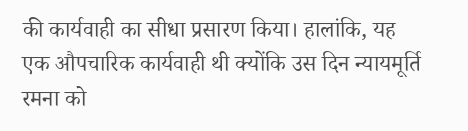की कार्यवाही का सीधा प्रसारण किया। हालांकि, यह एक औपचारिक कार्यवाही थी क्योंकि उस दिन न्यायमूर्ति रमना को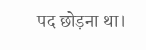पद छोड़ना था।